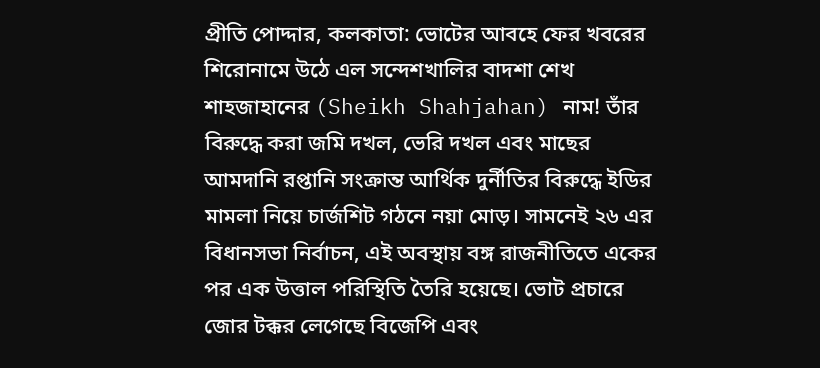প্রীতি পোদ্দার, কলকাতা: ভোটের আবহে ফের খবরের শিরোনামে উঠে এল সন্দেশখালির বাদশা শেখ শাহজাহানের (Sheikh Shahjahan) নাম! তাঁর বিরুদ্ধে করা জমি দখল, ভেরি দখল এবং মাছের আমদানি রপ্তানি সংক্রান্ত আর্থিক দুর্নীতির বিরুদ্ধে ইডির মামলা নিয়ে চার্জশিট গঠনে নয়া মোড়। সামনেই ২৬ এর বিধানসভা নির্বাচন, এই অবস্থায় বঙ্গ রাজনীতিতে একের পর এক উত্তাল পরিস্থিতি তৈরি হয়েছে। ভোট প্রচারে জোর টক্কর লেগেছে বিজেপি এবং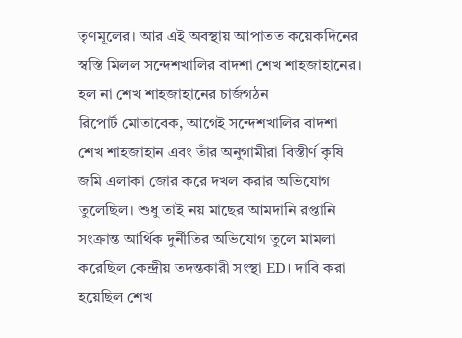তৃণমূলের। আর এই অবস্থায় আপাতত কয়েকদিনের স্বস্তি মিলল সন্দেশখালির বাদশা শেখ শাহজাহানের।
হল না শেখ শাহজাহানের চার্জগঠন
রিপোর্ট মোতাবেক, আগেই সন্দেশখালির বাদশা শেখ শাহজাহান এবং তাঁর অনুগামীরা বিস্তীর্ণ কৃষি জমি এলাকা জোর করে দখল করার অভিযোগ তুলেছিল। শুধু তাই নয় মাছের আমদানি রপ্তানি সংক্রান্ত আর্থিক দুর্নীতির অভিযোগ তুলে মামলা করেছিল কেন্দ্রীয় তদন্তকারী সংস্থা ED। দাবি করা হয়েছিল শেখ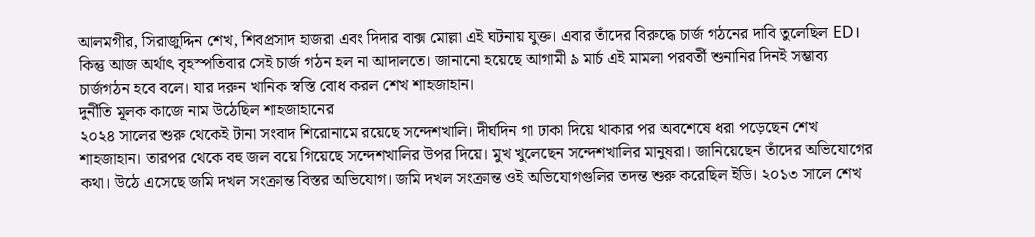আলমগীর, সিরাজুদ্দিন শেখ, শিবপ্রসাদ হাজরা এবং দিদার বাক্স মোল্লা এই ঘটনায় যুক্ত। এবার তাঁদের বিরুদ্ধে চার্জ গঠনের দাবি তুলেছিল ED। কিন্তু আজ অর্থাৎ বৃহস্পতিবার সেই চার্জ গঠন হল না আদালতে। জানানো হয়েছে আগামী ৯ মার্চ এই মামলা পরবর্তী শুনানির দিনই সম্ভাব্য চার্জগঠন হবে বলে। যার দরুন খানিক স্বস্তি বোধ করল শেখ শাহজাহান।
দুর্নীতি মূলক কাজে নাম উঠেছিল শাহজাহানের
২০২৪ সালের শুরু থেকেই টানা সংবাদ শিরোনামে রয়েছে সন্দেশখালি। দীর্ঘদিন গা ঢাকা দিয়ে থাকার পর অবশেষে ধরা পড়েছেন শেখ শাহজাহান। তারপর থেকে বহু জল বয়ে গিয়েছে সন্দেশখালির উপর দিয়ে। মুখ খুলেছেন সন্দেশখালির মানুষরা। জানিয়েছেন তাঁদের অভিযোগের কথা। উঠে এসেছে জমি দখল সংক্রান্ত বিস্তর অভিযোগ। জমি দখল সংক্রান্ত ওই অভিযোগগুলির তদন্ত শুরু করেছিল ইডি। ২০১৩ সালে শেখ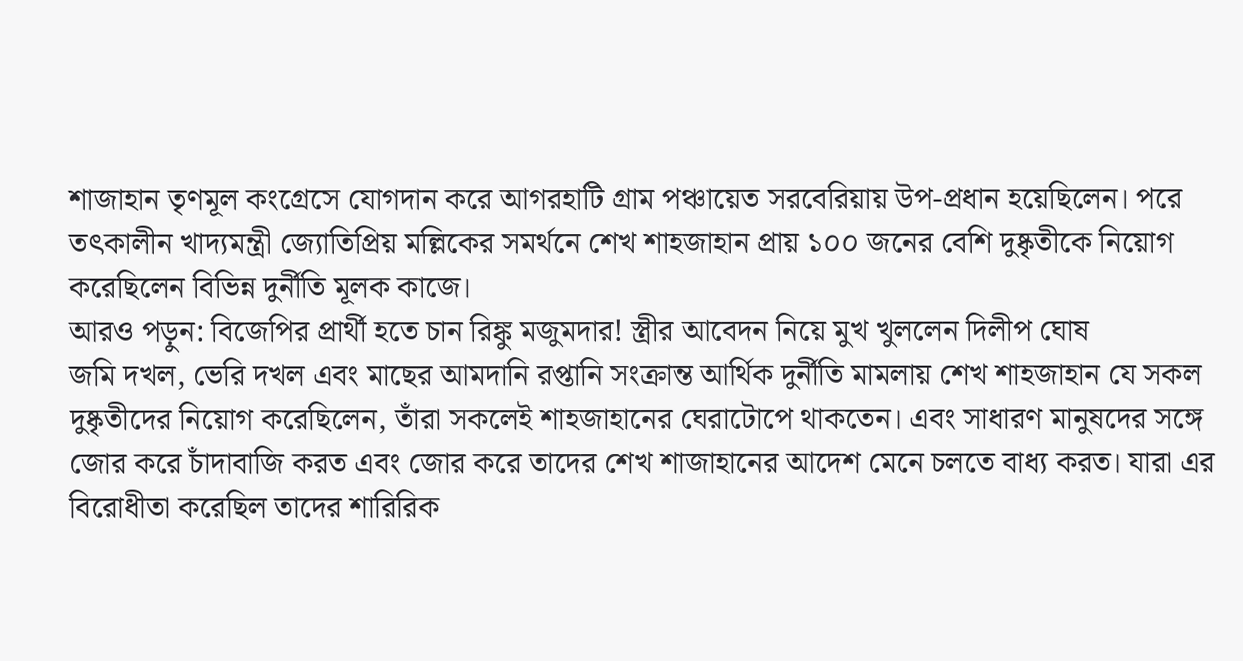শাজাহান তৃণমূল কংগ্রেসে যোগদান করে আগরহাটি গ্রাম পঞ্চায়েত সরবেরিয়ায় উপ-প্রধান হয়েছিলেন। পরে তৎকালীন খাদ্যমন্ত্রী জ্যোতিপ্রিয় মল্লিকের সমর্থনে শেখ শাহজাহান প্রায় ১০০ জনের বেশি দুষ্কৃতীকে নিয়োগ করেছিলেন বিভিন্ন দুর্নীতি মূলক কাজে।
আরও পড়ুন: বিজেপির প্রার্থী হতে চান রিঙ্কু মজুমদার! স্ত্রীর আবেদন নিয়ে মুখ খুললেন দিলীপ ঘোষ
জমি দখল, ভেরি দখল এবং মাছের আমদানি রপ্তানি সংক্রান্ত আর্থিক দুর্নীতি মামলায় শেখ শাহজাহান যে সকল দুষ্কৃতীদের নিয়োগ করেছিলেন, তাঁরা সকলেই শাহজাহানের ঘেরাটোপে থাকতেন। এবং সাধারণ মানুষদের সঙ্গে জোর করে চাঁদাবাজি করত এবং জোর করে তাদের শেখ শাজাহানের আদেশ মেনে চলতে বাধ্য করত। যারা এর বিরোধীতা করেছিল তাদের শারিরিক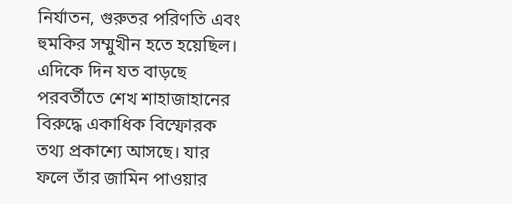নির্যাতন, গুরুতর পরিণতি এবং হুমকির সম্মুখীন হতে হয়েছিল। এদিকে দিন যত বাড়ছে পরবর্তীতে শেখ শাহাজাহানের বিরুদ্ধে একাধিক বিস্ফোরক তথ্য প্রকাশ্যে আসছে। যার ফলে তাঁর জামিন পাওয়ার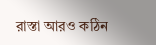রাস্তা আরও কঠিন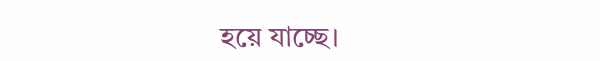হয়ে যাচ্ছে।